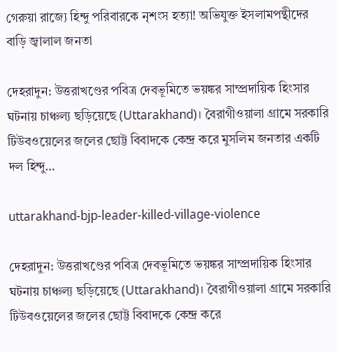গেরুয়া রাজ্যে হিন্দু পরিবারকে নৃশংস হত্যা! অভিযুক্ত ইসলামপন্থীদের বাড়ি জ্বালাল জনতা

দেহরাদুন: উত্তরাখণ্ডের পবিত্র দেবভূমিতে ভয়ঙ্কর সাম্প্রদায়িক হিংসার ঘটনায় চাঞ্চল্য ছড়িয়েছে (Uttarakhand)। বৈরাগীওয়ালা গ্রামে সরকারি টিউবওয়েলের জলের ছোট্ট বিবাদকে কেন্দ্র করে মুসলিম জনতার একটি দল হিন্দু…

uttarakhand-bjp-leader-killed-village-violence

দেহরাদুন: উত্তরাখণ্ডের পবিত্র দেবভূমিতে ভয়ঙ্কর সাম্প্রদায়িক হিংসার ঘটনায় চাঞ্চল্য ছড়িয়েছে (Uttarakhand)। বৈরাগীওয়ালা গ্রামে সরকারি টিউবওয়েলের জলের ছোট্ট বিবাদকে কেন্দ্র করে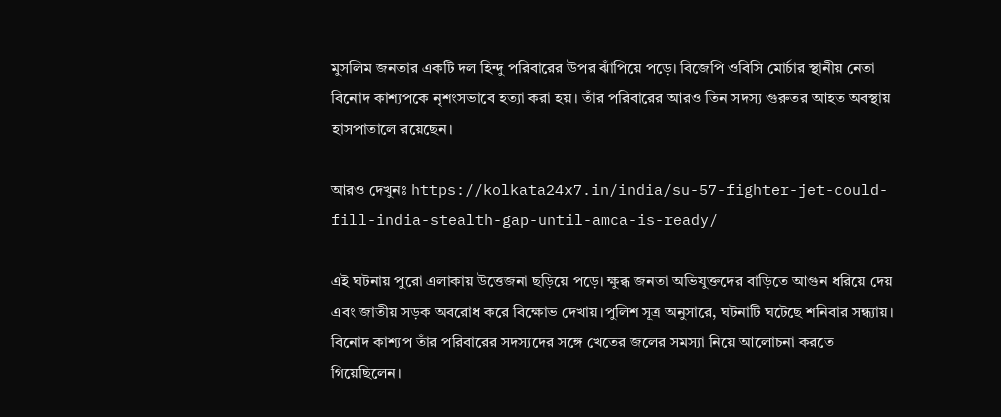মুসলিম জনতার একটি দল হিন্দু পরিবারের উপর ঝাঁপিয়ে পড়ে। বিজেপি ওবিসি মোর্চার স্থানীয় নেতা বিনোদ কাশ্যপকে নৃশংসভাবে হত্যা করা হয়। তাঁর পরিবারের আরও তিন সদস্য গুরুতর আহত অবস্থায় হাসপাতালে রয়েছেন।

আরও দেখুনঃ https://kolkata24x7.in/india/su-57-fighter-jet-could-fill-india-stealth-gap-until-amca-is-ready/

এই ঘটনায় পুরো এলাকায় উত্তেজনা ছড়িয়ে পড়ে। ক্ষুব্ধ জনতা অভিযুক্তদের বাড়িতে আগুন ধরিয়ে দেয় এবং জাতীয় সড়ক অবরোধ করে বিক্ষোভ দেখায়।পুলিশ সূত্র অনুসারে, ঘটনাটি ঘটেছে শনিবার সন্ধ্যায়। বিনোদ কাশ্যপ তাঁর পরিবারের সদস্যদের সঙ্গে খেতের জলের সমস্যা নিয়ে আলোচনা করতে গিয়েছিলেন।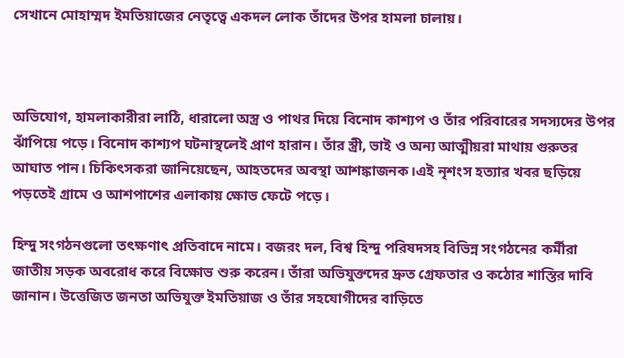সেখানে মোহাম্মদ ইমতিয়াজের নেতৃত্বে একদল লোক তাঁদের উপর হামলা চালায়।



অভিযোগ, হামলাকারীরা লাঠি, ধারালো অস্ত্র ও পাথর দিয়ে বিনোদ কাশ্যপ ও তাঁর পরিবারের সদস্যদের উপর ঝাঁপিয়ে পড়ে। বিনোদ কাশ্যপ ঘটনাস্থলেই প্রাণ হারান। তাঁর স্ত্রী, ভাই ও অন্য আত্মীয়রা মাথায় গুরুতর আঘাত পান। চিকিৎসকরা জানিয়েছেন, আহতদের অবস্থা আশঙ্কাজনক।এই নৃশংস হত্যার খবর ছড়িয়ে পড়তেই গ্রামে ও আশপাশের এলাকায় ক্ষোভ ফেটে পড়ে।

হিন্দু সংগঠনগুলো তৎক্ষণাৎ প্রতিবাদে নামে। বজরং দল, বিশ্ব হিন্দু পরিষদসহ বিভিন্ন সংগঠনের কর্মীরা জাতীয় সড়ক অবরোধ করে বিক্ষোভ শুরু করেন। তাঁরা অভিযুক্তদের দ্রুত গ্রেফতার ও কঠোর শাস্তির দাবি জানান। উত্তেজিত জনতা অভিযুক্ত ইমতিয়াজ ও তাঁর সহযোগীদের বাড়িতে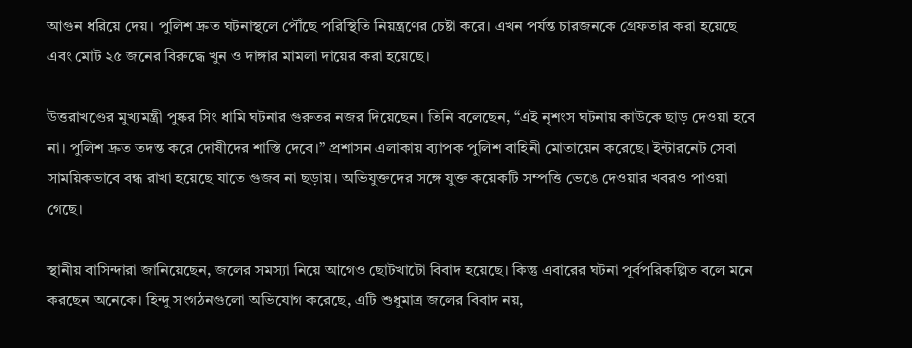আগুন ধরিয়ে দেয়। পুলিশ দ্রুত ঘটনাস্থলে পৌঁছে পরিস্থিতি নিয়ন্ত্রণের চেষ্টা করে। এখন পর্যন্ত চারজনকে গ্রেফতার করা হয়েছে এবং মোট ২৫ জনের বিরুদ্ধে খুন ও দাঙ্গার মামলা দায়ের করা হয়েছে।

উত্তরাখণ্ডের মুখ্যমন্ত্রী পুষ্কর সিং ধামি ঘটনার গুরুতর নজর দিয়েছেন। তিনি বলেছেন, “এই নৃশংস ঘটনায় কাউকে ছাড় দেওয়া হবে না। পুলিশ দ্রুত তদন্ত করে দোষীদের শাস্তি দেবে।” প্রশাসন এলাকায় ব্যাপক পুলিশ বাহিনী মোতায়েন করেছে। ইন্টারনেট সেবা সাময়িকভাবে বন্ধ রাখা হয়েছে যাতে গুজব না ছড়ায়। অভিযুক্তদের সঙ্গে যুক্ত কয়েকটি সম্পত্তি ভেঙে দেওয়ার খবরও পাওয়া গেছে।

স্থানীয় বাসিন্দারা জানিয়েছেন, জলের সমস্যা নিয়ে আগেও ছোটখাটো বিবাদ হয়েছে। কিন্তু এবারের ঘটনা পূর্বপরিকল্পিত বলে মনে করছেন অনেকে। হিন্দু সংগঠনগুলো অভিযোগ করেছে, এটি শুধুমাত্র জলের বিবাদ নয়,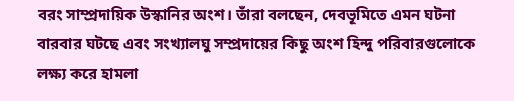বরং সাম্প্রদায়িক উস্কানির অংশ। তাঁরা বলছেন, দেবভূমিতে এমন ঘটনা বারবার ঘটছে এবং সংখ্যালঘু সম্প্রদায়ের কিছু অংশ হিন্দু পরিবারগুলোকে লক্ষ্য করে হামলা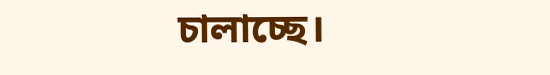চালাচ্ছে।